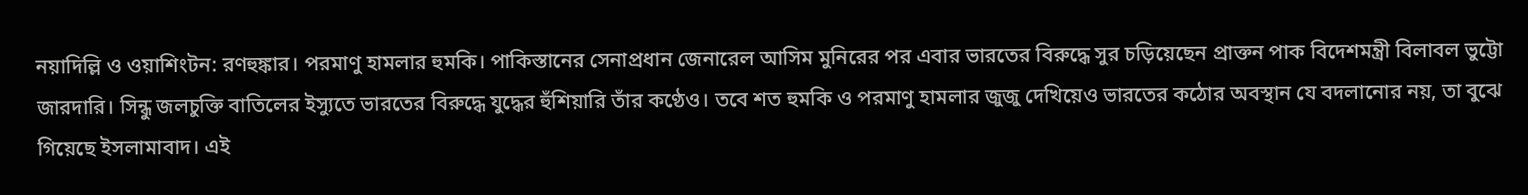নয়াদিল্লি ও ওয়াশিংটন: রণহুঙ্কার। পরমাণু হামলার হুমকি। পাকিস্তানের সেনাপ্রধান জেনারেল আসিম মুনিরের পর এবার ভারতের বিরুদ্ধে সুর চড়িয়েছেন প্রাক্তন পাক বিদেশমন্ত্রী বিলাবল ভুট্টো জারদারি। সিন্ধু জলচুক্তি বাতিলের ইস্যুতে ভারতের বিরুদ্ধে যুদ্ধের হুঁশিয়ারি তাঁর কণ্ঠেও। তবে শত হুমকি ও পরমাণু হামলার জুজু দেখিয়েও ভারতের কঠোর অবস্থান যে বদলানোর নয়, তা বুঝে গিয়েছে ইসলামাবাদ। এই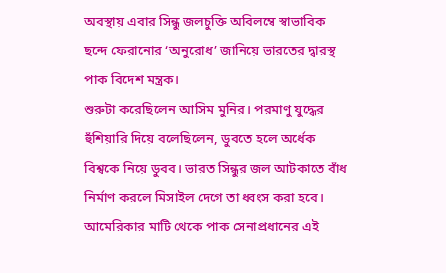অবস্থায় এবার সিন্ধু জলচুক্তি অবিলম্বে স্বাভাবিক ছন্দে ফেরানোর ‘অনুরোধ’ জানিয়ে ভারতের দ্বারস্থ পাক বিদেশ মন্ত্রক।
শুরুটা করেছিলেন আসিম মুনির। পরমাণু যুদ্ধের হুঁশিয়ারি দিয়ে বলেছিলেন, ডুবতে হলে অর্ধেক বিশ্বকে নিয়ে ডুবব। ভারত সিন্ধুর জল আটকাতে বাঁধ নির্মাণ করলে মিসাইল দেগে তা ধ্বংস করা হবে। আমেরিকার মাটি থেকে পাক সেনাপ্রধানের এই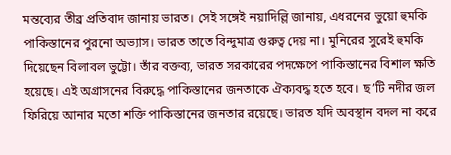মন্তব্যের তীব্র প্রতিবাদ জানায় ভারত। সেই সঙ্গেই নয়াদিল্লি জানায়, এধরনের ভুয়ো হুমকি পাকিস্তানের পুরনো অভ্যাস। ভারত তাতে বিন্দুমাত্র গুরুত্ব দেয় না। মুনিরের সুরেই হুমকি দিয়েছেন বিলাবল ভুট্টো। তাঁর বক্তব্য, ভারত সরকারের পদক্ষেপে পাকিস্তানের বিশাল ক্ষতি হয়েছে। এই অগ্রাসনের বিরুদ্ধে পাকিস্তানের জনতাকে ঐক্যবদ্ধ হতে হবে। ছ’টি নদীর জল ফিরিয়ে আনার মতো শক্তি পাকিস্তানের জনতার রয়েছে। ভারত যদি অবস্থান বদল না করে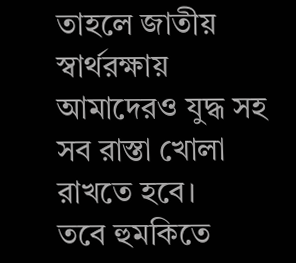তাহলে জাতীয় স্বার্থরক্ষায় আমাদেরও যুদ্ধ সহ সব রাস্তা খোলা রাখতে হবে।
তবে হুমকিতে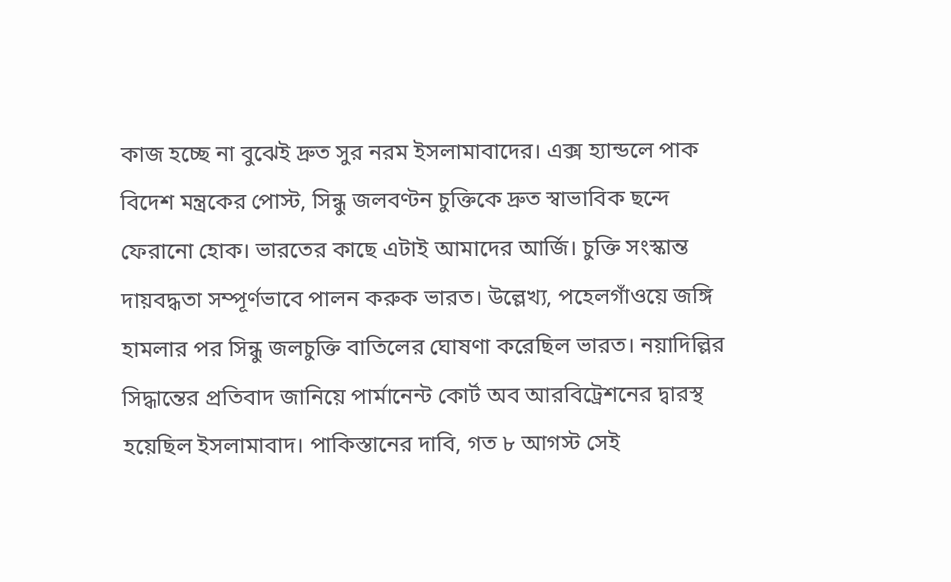কাজ হচ্ছে না বুঝেই দ্রুত সুর নরম ইসলামাবাদের। এক্স হ্যান্ডলে পাক বিদেশ মন্ত্রকের পোস্ট, সিন্ধু জলবণ্টন চুক্তিকে দ্রুত স্বাভাবিক ছন্দে ফেরানো হোক। ভারতের কাছে এটাই আমাদের আর্জি। চুক্তি সংস্কান্ত দায়বদ্ধতা সম্পূর্ণভাবে পালন করুক ভারত। উল্লেখ্য, পহেলগাঁওয়ে জঙ্গি হামলার পর সিন্ধু জলচুক্তি বাতিলের ঘোষণা করেছিল ভারত। নয়াদিল্লির সিদ্ধান্তের প্রতিবাদ জানিয়ে পার্মানেন্ট কোর্ট অব আরবিট্রেশনের দ্বারস্থ হয়েছিল ইসলামাবাদ। পাকিস্তানের দাবি, গত ৮ আগস্ট সেই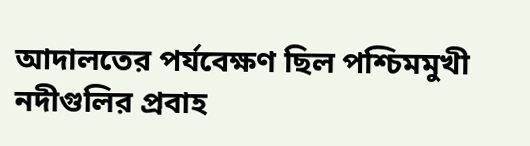আদালতের পর্যবেক্ষণ ছিল পশ্চিমমুখী নদীগুলির প্রবাহ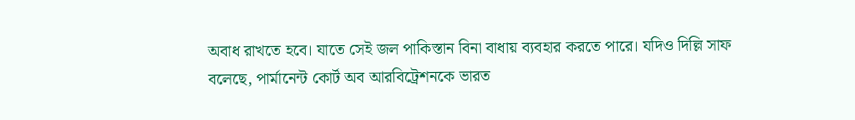অবাধ রাখতে হবে। যাতে সেই জল পাকিস্তান বিনা বাধায় ব্যবহার করতে পারে। যদিও দিল্লি সাফ বলেছে, পার্মানেন্ট কোর্ট অব আরবিট্রেশনকে ভারত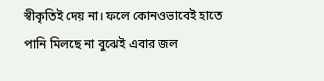স্বীকৃতিই দেয় না। ফলে কোনওভাবেই হাতে পানি মিলছে না বুঝেই এবার জল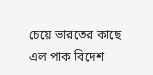চেয়ে ভারতের কাছে এল পাক বিদেশ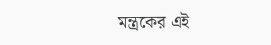মন্ত্রকের এই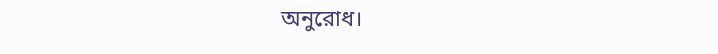অনুরোধ।